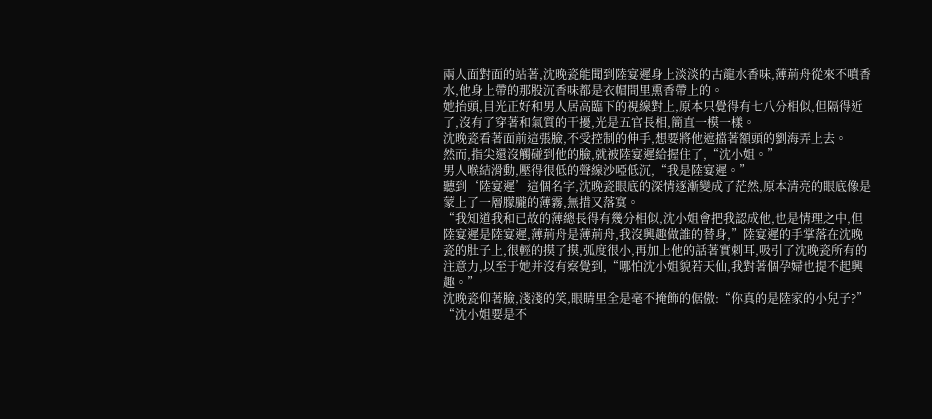兩人面對面的站著,沈晚瓷能聞到陸宴遲身上淡淡的古龍水香味,薄荊舟從來不噴香水,他身上帶的那股沉香味都是衣帽間里熏香帶上的。
她抬頭,目光正好和男人居高臨下的視線對上,原本只覺得有七八分相似,但隔得近了,沒有了穿著和氣質的干擾,光是五官長相,簡直一模一樣。
沈晚瓷看著面前這張臉,不受控制的伸手,想要將他遮擋著額頭的劉海弄上去。
然而,指尖還沒觸碰到他的臉,就被陸宴遲給握住了,“沈小姐。”
男人喉結滑動,壓得很低的聲線沙啞低沉,“我是陸宴遲。”
聽到‘陸宴遲’這個名字,沈晚瓷眼底的深情逐漸變成了茫然,原本清亮的眼底像是蒙上了一層朦朧的薄霧,無措又落寞。
“我知道我和已故的薄總長得有幾分相似,沈小姐會把我認成他,也是情理之中,但陸宴遲是陸宴遲,薄荊舟是薄荊舟,我沒興趣做誰的替身,”陸宴遲的手掌落在沈晚瓷的肚子上,很輕的摸了摸,弧度很小,再加上他的話著實刺耳,吸引了沈晚瓷所有的注意力,以至于她并沒有察覺到,“哪怕沈小姐貌若天仙,我對著個孕婦也提不起興趣。”
沈晚瓷仰著臉,淺淺的笑,眼睛里全是毫不掩飾的倨傲:“你真的是陸家的小兒子?”
“沈小姐要是不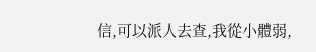信,可以派人去查,我從小體弱,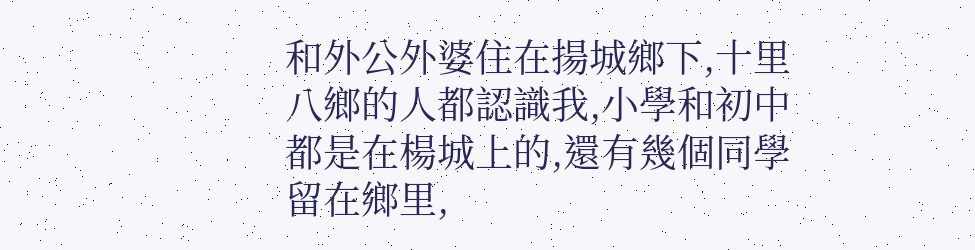和外公外婆住在揚城鄉下,十里八鄉的人都認識我,小學和初中都是在楊城上的,還有幾個同學留在鄉里,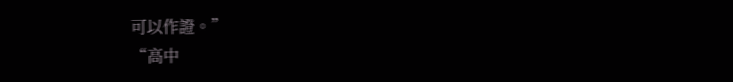可以作證。”
“高中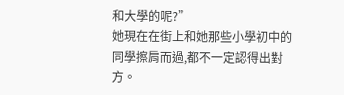和大學的呢?”
她現在在街上和她那些小學初中的同學擦肩而過,都不一定認得出對方。